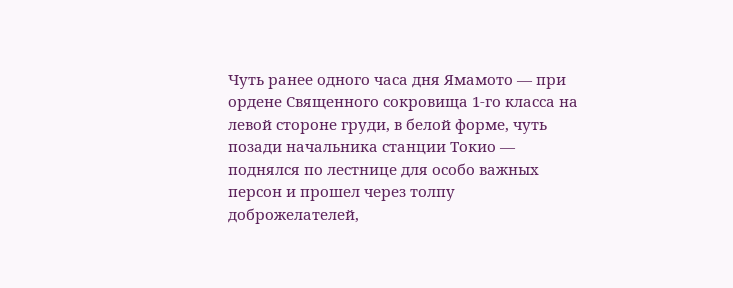Чуть ранее одного часа дня Ямамото — при ордене Священного сокровища 1-го класса на левой стороне груди, в белой форме, чуть позади начальника станции Токио — поднялся по лестнице для особо важных персон и прошел через толпу доброжелателей,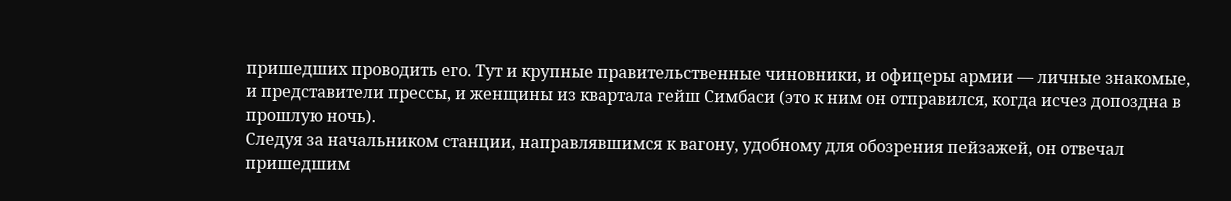пришедших проводить его. Тут и крупные правительственные чиновники, и офицеры армии — личные знакомые, и представители прессы, и женщины из квартала гейш Симбаси (это к ним он отправился, когда исчез допоздна в прошлую ночь).
Следуя за начальником станции, направлявшимся к вагону, удобному для обозрения пейзажей, он отвечал пришедшим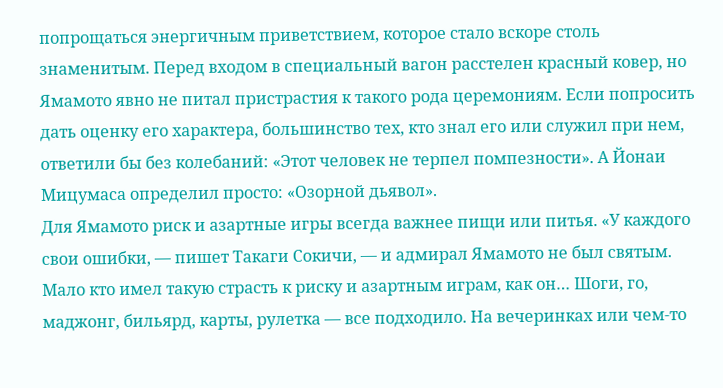попрощаться энергичным приветствием, которое стало вскоре столь знаменитым. Перед входом в специальный вагон расстелен красный ковер, но Ямамото явно не питал пристрастия к такого рода церемониям. Если попросить дать оценку его характера, большинство тех, кто знал его или служил при нем, ответили бы без колебаний: «Этот человек не терпел помпезности». А Йонаи Мицумаса определил просто: «Озорной дьявол».
Для Ямамото риск и азартные игры всегда важнее пищи или питья. «У каждого свои ошибки, — пишет Такаги Сокичи, — и адмирал Ямамото не был святым. Мало кто имел такую страсть к риску и азартным играм, как он… Шоги, го, маджонг, бильярд, карты, рулетка — все подходило. На вечеринках или чем-то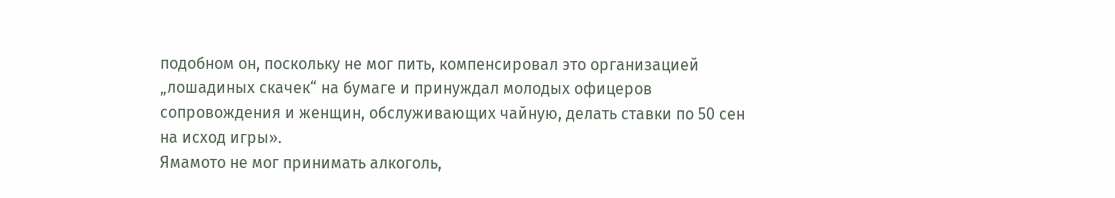подобном он, поскольку не мог пить, компенсировал это организацией „лошадиных скачек“ на бумаге и принуждал молодых офицеров сопровождения и женщин, обслуживающих чайную, делать ставки по 50 сен на исход игры».
Ямамото не мог принимать алкоголь,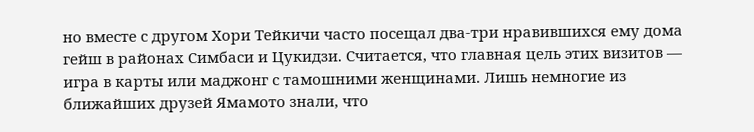но вместе с другом Хори Тейкичи часто посещал два-три нравившихся ему дома гейш в районах Симбаси и Цукидзи. Считается, что главная цель этих визитов — игра в карты или маджонг с тамошними женщинами. Лишь немногие из ближайших друзей Ямамото знали, что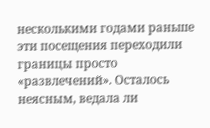несколькими годами раньше эти посещения переходили границы просто «развлечений». Осталось неясным, ведала ли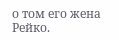о том его жена Рейко.